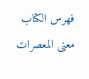فهرس الكتاب
معنى المعصرات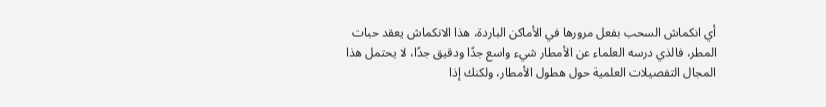أي انكماش السحب بفعل مرورها في الأماكن الباردة، هذا الانكماش يعقد حبات المطر، فالذي درسه العلماء عن الأمطار شيء واسع جدًا ودقيق جدًا، لا يحتمل هذا المجال التفصيلات العلمية حول هطول الأمطار، ولكنك إذا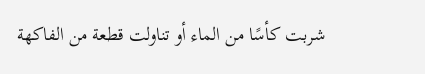شربت كأسًا من الماء أو تناولت قطعة من الفاكهة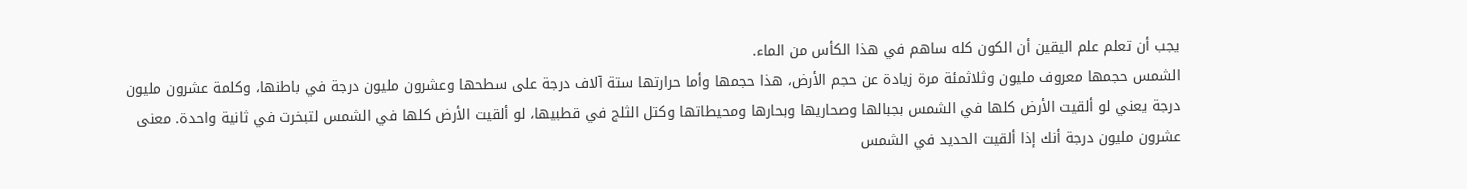يجب أن تعلم علم اليقين أن الكون كله ساهم في هذا الكأس من الماء.
الشمس حجمها معروف مليون وثلاثمئة مرة زيادة عن حجم الأرض، هذا حجمها وأما حرارتها ستة آلاف درجة على سطحها وعشرون مليون درجة في باطنها، وكلمة عشرون مليون درجة يعني لو ألقيت الأرض كلها في الشمس بجبالها وصحاريها وبحارها ومحيطاتها وكتل الثلج في قطبيها، لو ألقيت الأرض كلها في الشمس لتبخرت في ثانية واحدة. معنى عشرون مليون درجة أنك إذا ألقيت الحديد في الشمس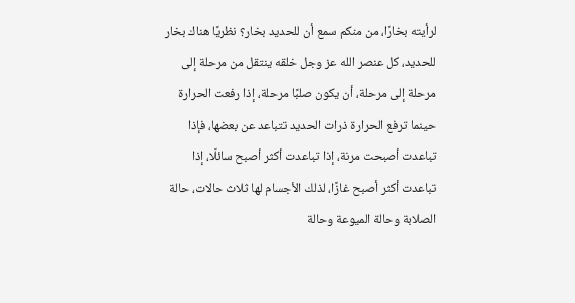لرأيته بخارًا، من منكم سمع أن للحديد بخار؟ نظريًا هناك بخار للحديد، كل عنصر الله عز وجل خلقه ينتقل من مرحلة إلى مرحلة إلى مرحلة، أن يكون صلبًا مرحلة، إذا رفعت الحرارة حينما ترفع الحرارة ذرات الحديد تتباعد عن بعضها، فإذا تباعدت أصبحت مرنة، إذا تباعدت أكثر أصبح سائلًا، إذا تباعدت أكثر أصبح غازًا، لذلك الأجسام لها ثلاث حالات، حالة الصلابة وحالة الميوعة وحالة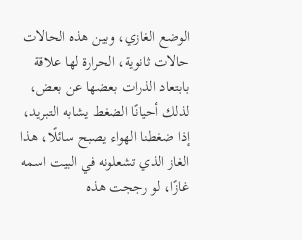الوضع الغازي، وبين هذه الحالات حالات ثانوية، الحرارة لها علاقة بابتعاد الذرات بعضها عن بعض، لذلك أحيانًا الضغط يشابه التبريد، إذا ضغطنا الهواء يصبح سائلًا، هذا الغاز الذي تشعلونه في البيت اسمه غازًا، لو رججت هذه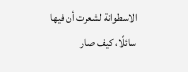الاسطوانة لشعرت أن فيها سائلًا، كيف صار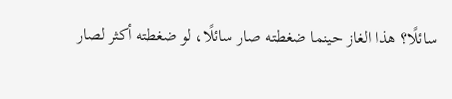سائلًا؟ هذا الغاز حينما ضغطته صار سائلًا، لو ضغطته أكثر لصار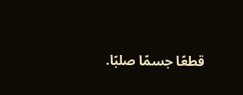قطعًا جسمًا صلبًا.